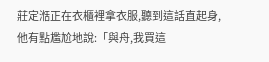莊定湉正在衣櫃裡拿衣服,聽到這話直起身,他有點尷尬地說:「與舟,我買這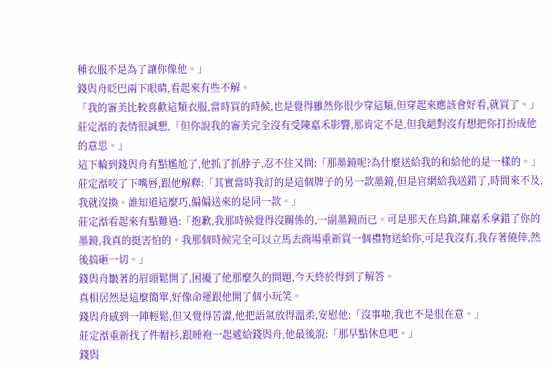種衣服不是為了讓你像他。」
錢與舟眨巴兩下眼睛,看起來有些不解。
「我的審美比較喜歡這類衣服,當時買的時候,也是覺得雖然你很少穿這類,但穿起來應該會好看,就買了。」莊定湉的表情很誠懇,「但你說我的審美完全沒有受陳嘉禾影響,那肯定不是,但我絕對沒有想把你打扮成他的意思。」
這下輪到錢與舟有點尷尬了,他抓了抓脖子,忍不住又問:「那墨鏡呢?為什麼送給我的和給他的是一樣的。」
莊定湉咬了下嘴唇,跟他解釋:「其實當時我訂的是這個牌子的另一款墨鏡,但是官網給我送錯了,時間來不及,我就沒換。誰知道這麼巧,偏偏送來的是同一款。」
莊定湉看起來有點難過:「抱歉,我那時候覺得沒關係的,一副墨鏡而已。可是那天在烏鎮,陳嘉禾拿錯了你的墨鏡,我真的挺害怕的。我那個時候完全可以立馬去商場重新買一個禮物送給你,可是我沒有,我存著僥倖,然後搞砸一切。」
錢與舟皺著的眉頭鬆開了,困擾了他那麼久的問題,今天終於得到了解答。
真相居然是這麼簡單,好像命運跟他開了個小玩笑。
錢與舟感到一陣輕鬆,但又覺得苦澀,他把語氣放得溫柔,安慰他:「沒事啦,我也不是很在意。」
莊定湉重新找了件帽衫,跟睡袍一起遞給錢與舟,他最後說:「那早點休息吧。」
錢與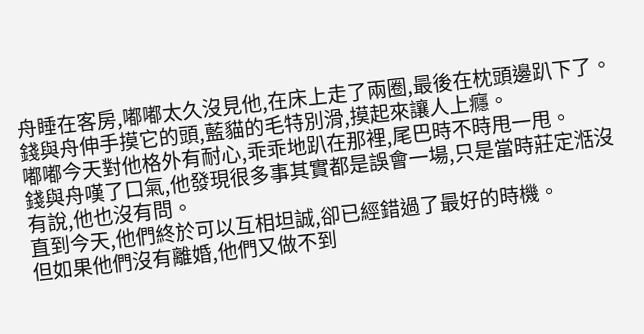舟睡在客房,嘟嘟太久沒見他,在床上走了兩圈,最後在枕頭邊趴下了。
錢與舟伸手摸它的頭,藍貓的毛特別滑,摸起來讓人上癮。
嘟嘟今天對他格外有耐心,乖乖地趴在那裡,尾巴時不時甩一甩。
錢與舟嘆了口氣,他發現很多事其實都是誤會一場,只是當時莊定湉沒有說,他也沒有問。
直到今天,他們終於可以互相坦誠,卻已經錯過了最好的時機。
但如果他們沒有離婚,他們又做不到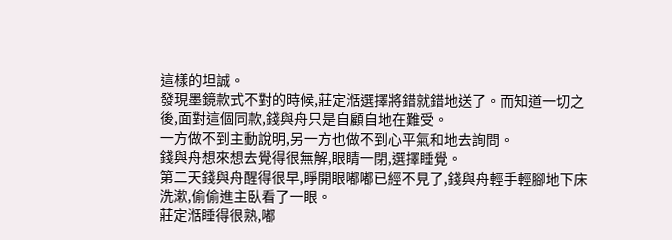這樣的坦誠。
發現墨鏡款式不對的時候,莊定湉選擇將錯就錯地送了。而知道一切之後,面對這個同款,錢與舟只是自顧自地在難受。
一方做不到主動說明,另一方也做不到心平氣和地去詢問。
錢與舟想來想去覺得很無解,眼睛一閉,選擇睡覺。
第二天錢與舟醒得很早,睜開眼嘟嘟已經不見了,錢與舟輕手輕腳地下床洗漱,偷偷進主臥看了一眼。
莊定湉睡得很熟,嘟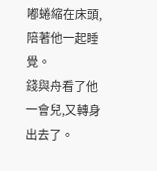嘟蜷縮在床頭,陪著他一起睡覺。
錢與舟看了他一會兒,又轉身出去了。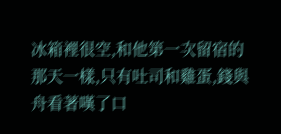冰箱裡很空,和他第一次留宿的那天一樣,只有吐司和雞蛋,錢與舟看著嘆了口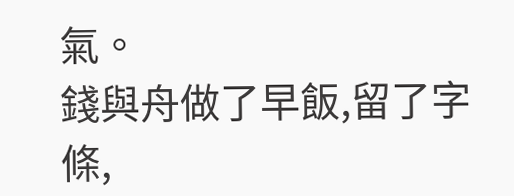氣。
錢與舟做了早飯,留了字條,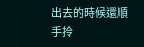出去的時候還順手拎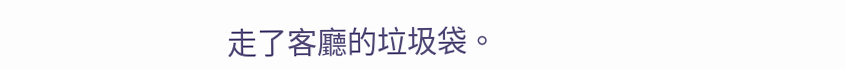走了客廳的垃圾袋。